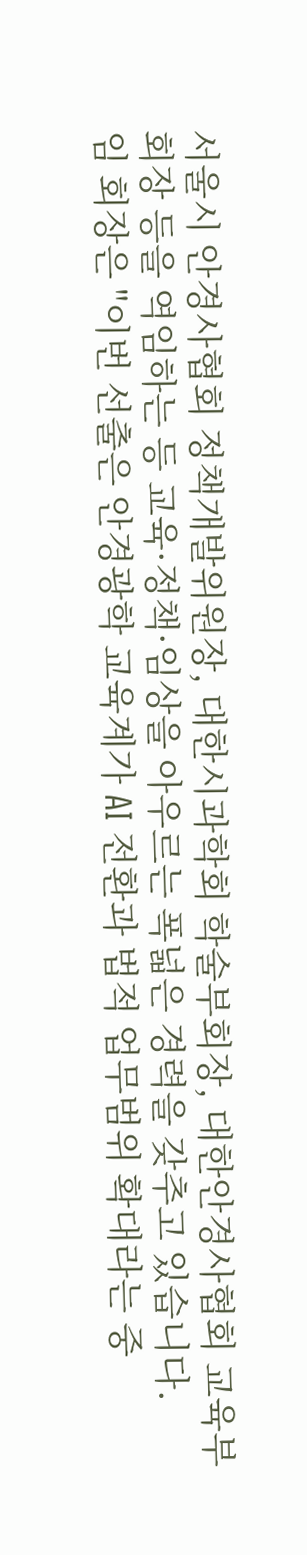서울시 안경사협회 정책개발위원장, 대한시과학회 학술부회장, 대한안경사협회 교육부회장 등을 역임하는 등 교육·정책·임상을 아우르는 폭넓은 경력을 갖추고 있습니다.
임 회장은 "이번 선출은 안경광학 교육계가 AI 전환과 법적 업무범위 확대라는 중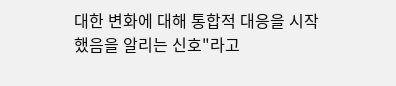대한 변화에 대해 통합적 대응을 시작했음을 알리는 신호"라고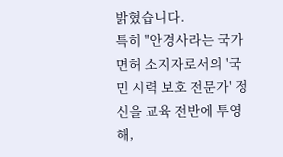밝혔습니다.
특히 "안경사라는 국가면허 소지자로서의 '국민 시력 보호 전문가' 정신을 교육 전반에 투영해,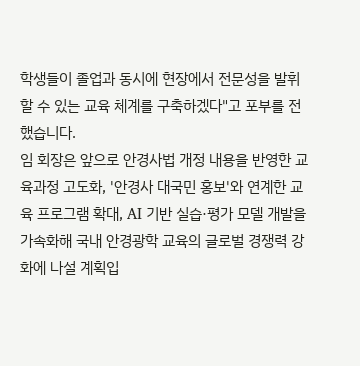학생들이 졸업과 동시에 현장에서 전문성을 발휘할 수 있는 교육 체계를 구축하겠다"고 포부를 전했습니다.
임 회장은 앞으로 안경사법 개정 내용을 반영한 교육과정 고도화, '안경사 대국민 홍보'와 연계한 교육 프로그램 확대, AI 기반 실습·평가 모델 개발을 가속화해 국내 안경광학 교육의 글로벌 경쟁력 강화에 나설 계획입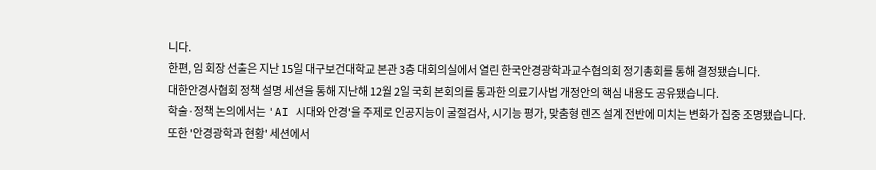니다.
한편, 임 회장 선출은 지난 15일 대구보건대학교 본관 3층 대회의실에서 열린 한국안경광학과교수협의회 정기총회를 통해 결정됐습니다.
대한안경사협회 정책 설명 세션을 통해 지난해 12월 2일 국회 본회의를 통과한 의료기사법 개정안의 핵심 내용도 공유됐습니다.
학술·정책 논의에서는 'AI 시대와 안경'을 주제로 인공지능이 굴절검사, 시기능 평가, 맞춤형 렌즈 설계 전반에 미치는 변화가 집중 조명됐습니다.
또한 '안경광학과 현황' 세션에서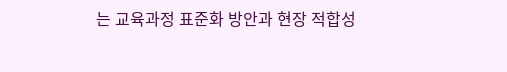는 교육과정 표준화 방안과 현장 적합성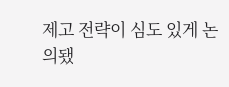제고 전략이 심도 있게 논의됐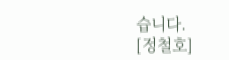습니다.
[정철호]